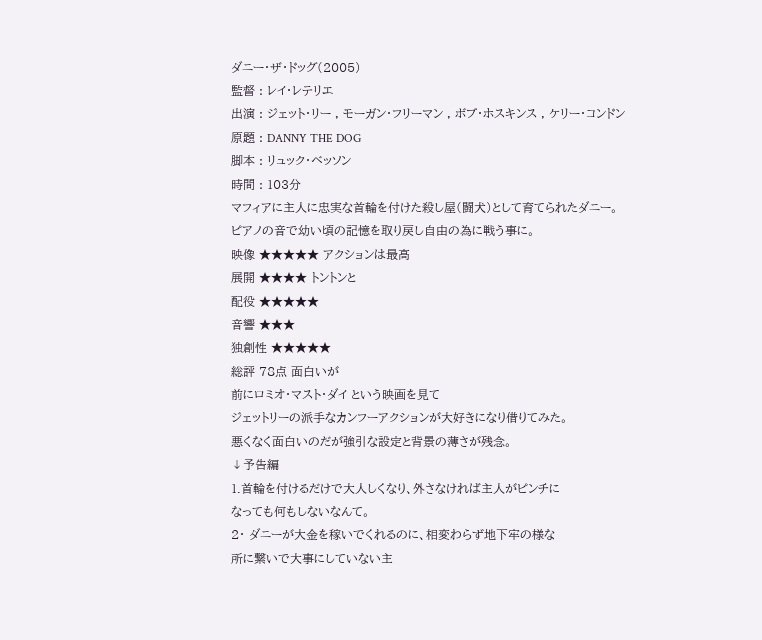ダニー・ザ・ドッグ(2005)
監督 : レイ・レテリエ
出演 : ジェット・リー , モーガン・フリーマン , ボブ・ホスキンス , ケリー・コンドン
原題 : DANNY THE DOG
脚本 : リュック・ベッソン
時間 : 103分
マフィアに主人に忠実な首輪を付けた殺し屋(闘犬)として育てられたダニー。
ピアノの音で幼い頃の記憶を取り戻し自由の為に戦う事に。
映像 ★★★★★ アクションは最高
展開 ★★★★ トントンと
配役 ★★★★★
音響 ★★★
独創性 ★★★★★
総評 78点 面白いが
前にロミオ・マスト・ダイ という映画を見て
ジェットリーの派手なカンフーアクションが大好きになり借りてみた。
悪くなく面白いのだが強引な設定と背景の薄さが残念。
↓予告編
1.首輪を付けるだけで大人しくなり、外さなければ主人がピンチに
なっても何もしないなんて。
2・ ダニーが大金を稼いでくれるのに、相変わらず地下牢の様な
所に繋いで大事にしていない主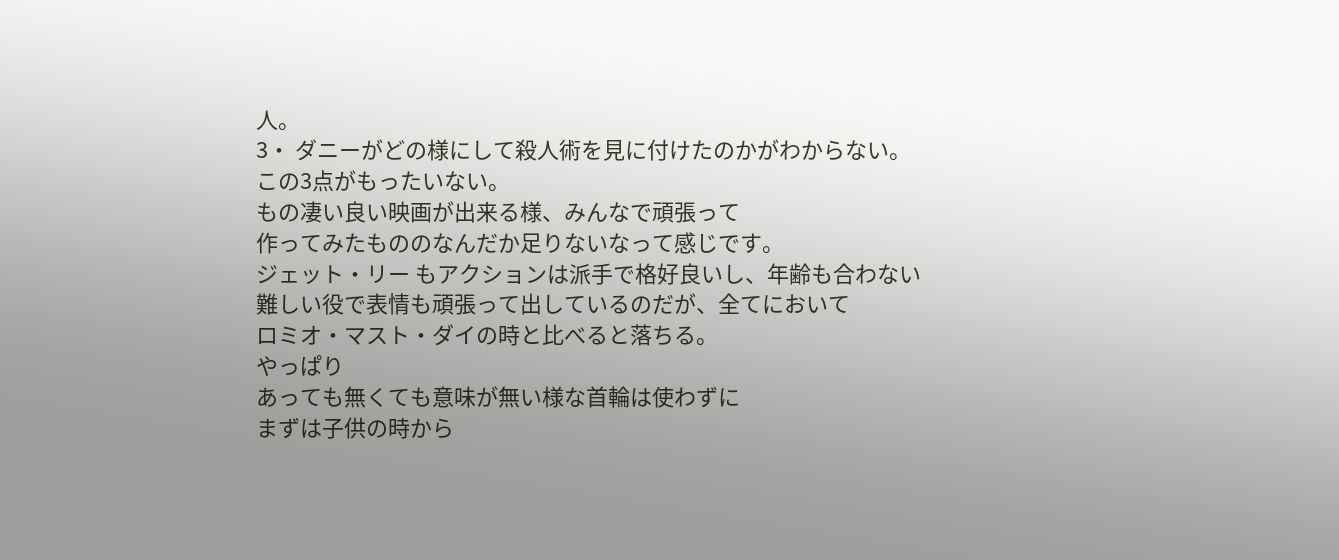人。
3・ ダニーがどの様にして殺人術を見に付けたのかがわからない。
この3点がもったいない。
もの凄い良い映画が出来る様、みんなで頑張って
作ってみたもののなんだか足りないなって感じです。
ジェット・リー もアクションは派手で格好良いし、年齢も合わない
難しい役で表情も頑張って出しているのだが、全てにおいて
ロミオ・マスト・ダイの時と比べると落ちる。
やっぱり
あっても無くても意味が無い様な首輪は使わずに
まずは子供の時から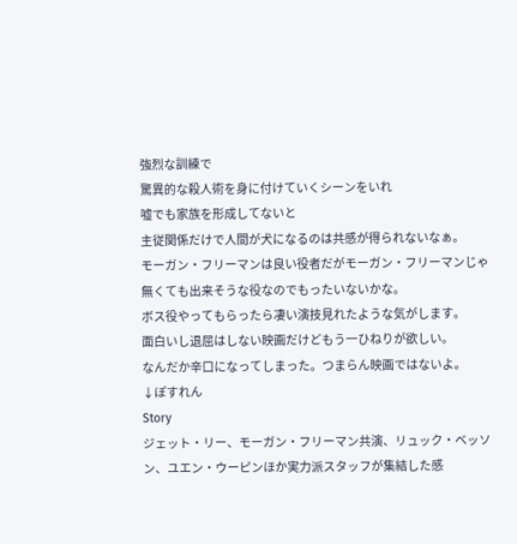強烈な訓練で
驚異的な殺人術を身に付けていくシーンをいれ
嘘でも家族を形成してないと
主従関係だけで人間が犬になるのは共感が得られないなぁ。
モーガン・フリーマンは良い役者だがモーガン・フリーマンじゃ
無くても出来そうな役なのでもったいないかな。
ボス役やってもらったら凄い演技見れたような気がします。
面白いし退屈はしない映画だけどもう一ひねりが欲しい。
なんだか辛口になってしまった。つまらん映画ではないよ。
↓ぽすれん
Story
ジェット・リー、モーガン・フリーマン共演、リュック・ベッソン、ユエン・ウーピンほか実力派スタッフが集結した感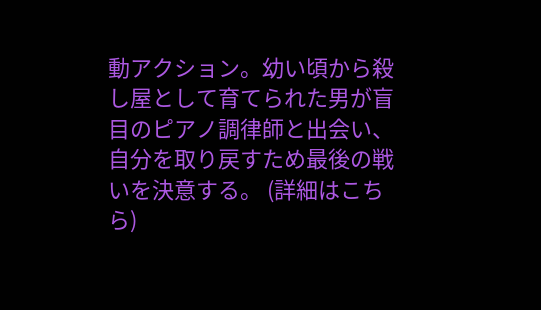動アクション。幼い頃から殺し屋として育てられた男が盲目のピアノ調律師と出会い、自分を取り戻すため最後の戦いを決意する。 (詳細はこちら)